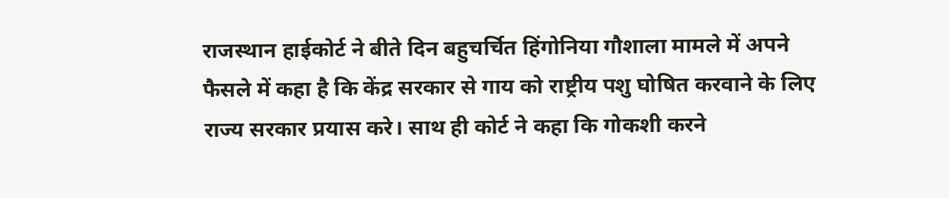राजस्थान हाईकोर्ट ने बीते दिन बहुचर्चित हिंगोनिया गौशाला मामले में अपने फैसले में कहा है कि केंद्र सरकार से गाय को राष्ट्रीय पशु घोषित करवाने के लिए राज्य सरकार प्रयास करे। साथ ही कोर्ट ने कहा कि गोकशी करने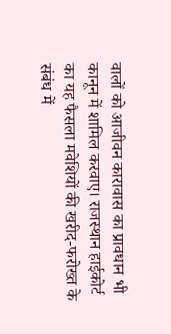वालों को आजीवन कारावास का प्रावधान भी कानून में शामिल करवाए। राजस्थान हाईकोर्ट का यह फैसला मवेशियों की खरीद-फरोख्त के संबंध में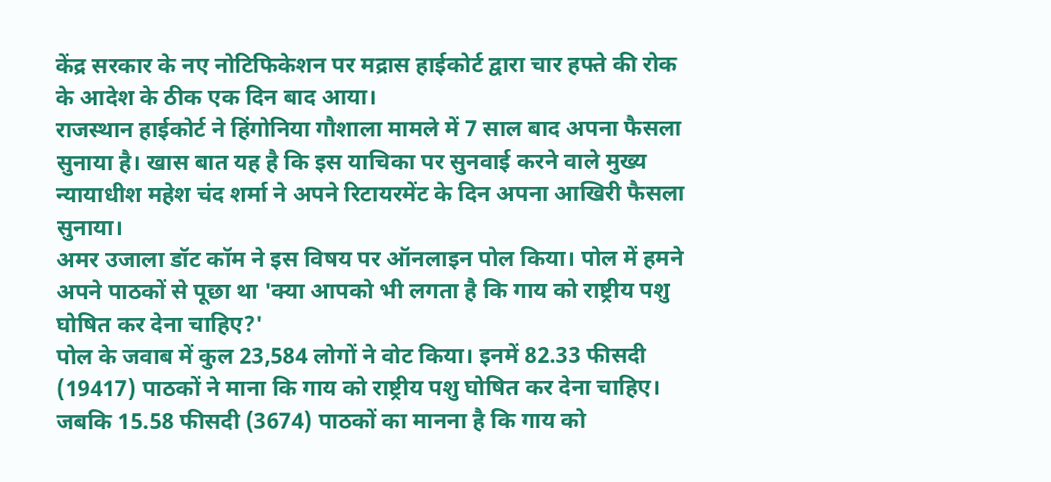केंद्र सरकार के नए नोटिफिकेशन पर मद्रास हाईकोर्ट द्वारा चार हफ्ते की रोक के आदेश के ठीक एक दिन बाद आया।
राजस्थान हाईकोर्ट ने हिंगोनिया गौशाला मामले में 7 साल बाद अपना फैसला सुनाया है। खास बात यह है कि इस याचिका पर सुनवाई करने वाले मुख्य न्यायाधीश महेश चंद शर्मा ने अपने रिटायरमेंट के दिन अपना आखिरी फैसला सुनाया।
अमर उजाला डॉट कॉम ने इस विषय पर ऑनलाइन पोल किया। पोल में हमने अपने पाठकों से पूछा था 'क्या आपको भी लगता है कि गाय को राष्ट्रीय पशु घोषित कर देना चाहिए?'
पोल के जवाब में कुल 23,584 लोगों ने वोट किया। इनमें 82.33 फीसदी (19417) पाठकों ने माना कि गाय को राष्ट्रीय पशु घोषित कर देना चाहिए। जबकि 15.58 फीसदी (3674) पाठकों का मानना है कि गाय को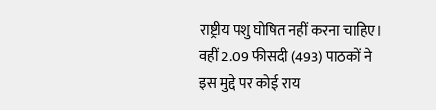राष्ट्रीय पशु घोषित नहीं करना चाहिए। वहीं 2.09 फीसदी (493) पाठकों ने इस मुद्दे पर कोई राय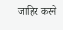जाहिर करने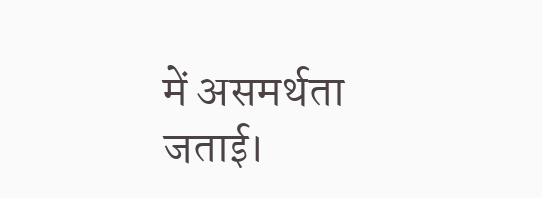में असमर्थता जताई।